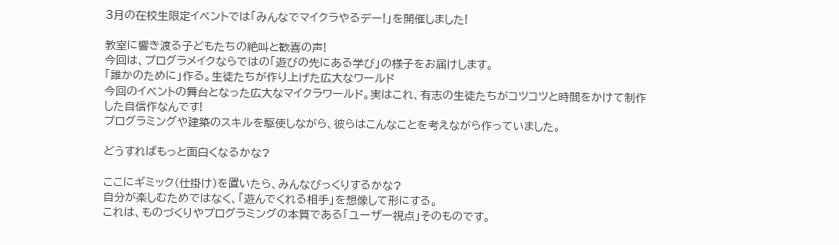3月の在校生限定イベントでは「みんなでマイクラやるデー!」を開催しました!

教室に響き渡る子どもたちの絶叫と歓喜の声!
今回は、プログラメイクならではの「遊びの先にある学び」の様子をお届けします。
「誰かのために」作る。生徒たちが作り上げた広大なワールド
今回のイベントの舞台となった広大なマイクラワールド。実はこれ、有志の生徒たちがコツコツと時間をかけて制作した自信作なんです!
プログラミングや建築のスキルを駆使しながら、彼らはこんなことを考えながら作っていました。

どうすればもっと面白くなるかな?

ここにギミック(仕掛け)を置いたら、みんなびっくりするかな?
自分が楽しむためではなく、「遊んでくれる相手」を想像して形にする。
これは、ものづくりやプログラミングの本質である「ユーザー視点」そのものです。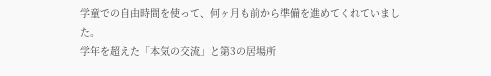学童での自由時間を使って、何ヶ月も前から準備を進めてくれていました。
学年を超えた「本気の交流」と第3の居場所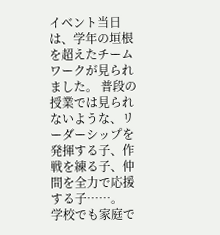イベント当日は、学年の垣根を超えたチームワークが見られました。 普段の授業では見られないような、リーダーシップを発揮する子、作戦を練る子、仲間を全力で応援する子……。
学校でも家庭で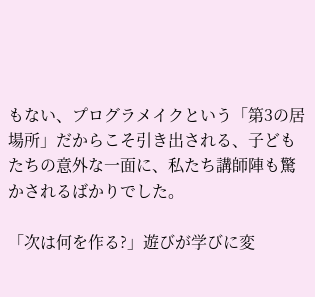もない、プログラメイクという「第3の居場所」だからこそ引き出される、子どもたちの意外な一面に、私たち講師陣も驚かされるばかりでした。

「次は何を作る?」遊びが学びに変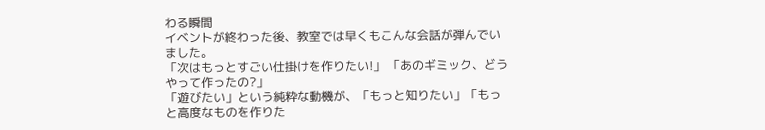わる瞬間
イベントが終わった後、教室では早くもこんな会話が弾んでいました。
「次はもっとすごい仕掛けを作りたい!」 「あのギミック、どうやって作ったの?」
「遊びたい」という純粋な動機が、「もっと知りたい」「もっと高度なものを作りた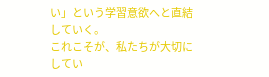い」という学習意欲へと直結していく。
これこそが、私たちが大切にしてい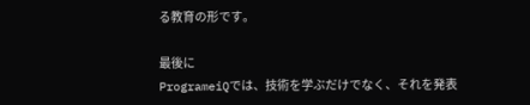る教育の形です。

最後に
ProgrameiQでは、技術を学ぶだけでなく、それを発表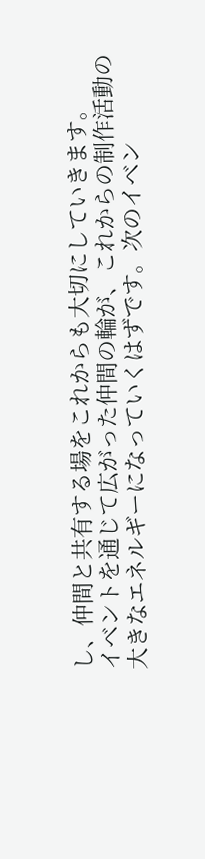し、仲間と共有する場をこれからも大切にしていきます。
イベントを通じて広がった仲間の輪が、これからの制作活動の大きなエネルギーになっていくはずです。次のイベン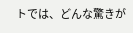トでは、どんな驚きが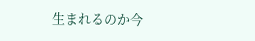生まれるのか今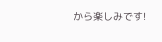から楽しみです!